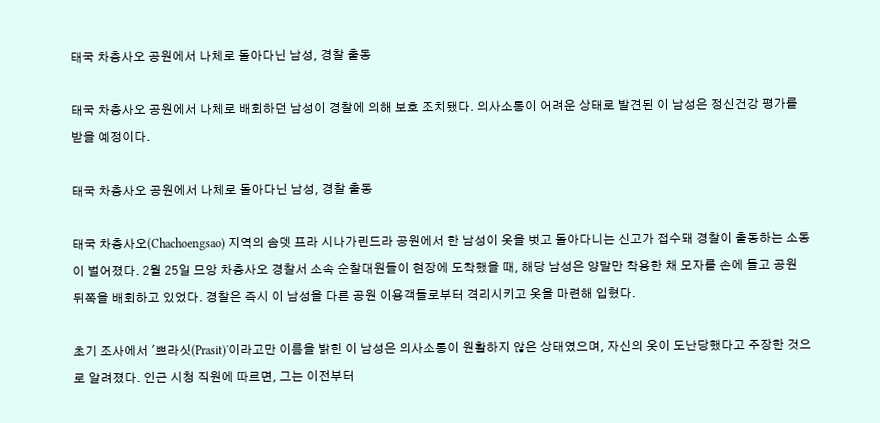태국 차층사오 공원에서 나체로 돌아다닌 남성, 경찰 출동

태국 차층사오 공원에서 나체로 배회하던 남성이 경찰에 의해 보호 조치됐다. 의사소통이 어려운 상태로 발견된 이 남성은 정신건강 평가를 받을 예정이다.

태국 차층사오 공원에서 나체로 돌아다닌 남성, 경찰 출동

태국 차층사오(Chachoengsao) 지역의 솜뎃 프라 시나가린드라 공원에서 한 남성이 옷을 벗고 돌아다니는 신고가 접수돼 경찰이 출동하는 소동이 벌어졌다. 2월 25일 므앙 차층사오 경찰서 소속 순찰대원들이 현장에 도착했을 때, 해당 남성은 양말만 착용한 채 모자를 손에 들고 공원 뒤쪽을 배회하고 있었다. 경찰은 즉시 이 남성을 다른 공원 이용객들로부터 격리시키고 옷을 마련해 입혔다.

초기 조사에서 '쁘라싯(Prasit)'이라고만 이름을 밝힌 이 남성은 의사소통이 원활하지 않은 상태였으며, 자신의 옷이 도난당했다고 주장한 것으로 알려졌다. 인근 시청 직원에 따르면, 그는 이전부터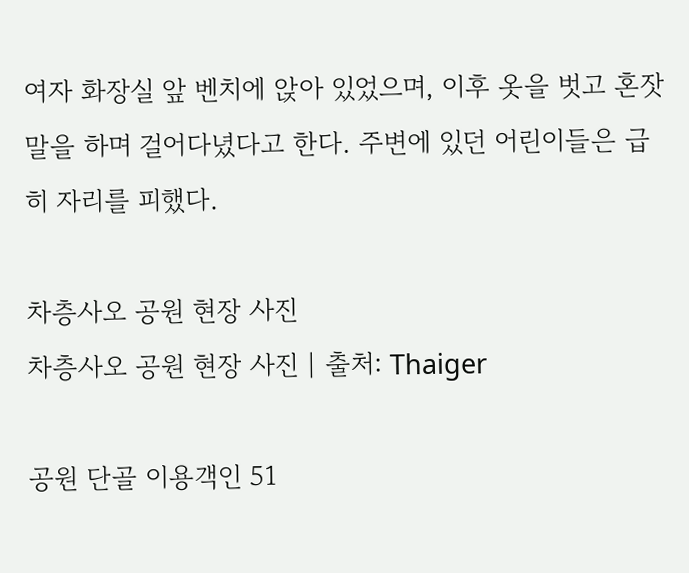여자 화장실 앞 벤치에 앉아 있었으며, 이후 옷을 벗고 혼잣말을 하며 걸어다녔다고 한다. 주변에 있던 어린이들은 급히 자리를 피했다.

차층사오 공원 현장 사진
차층사오 공원 현장 사진 | 출처: Thaiger

공원 단골 이용객인 51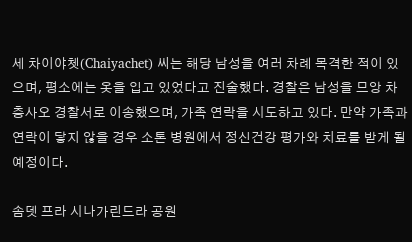세 차이야쳇(Chaiyachet) 씨는 해당 남성을 여러 차례 목격한 적이 있으며, 평소에는 옷을 입고 있었다고 진술했다. 경찰은 남성을 므앙 차층사오 경찰서로 이송했으며, 가족 연락을 시도하고 있다. 만약 가족과 연락이 닿지 않을 경우 소톤 병원에서 정신건강 평가와 치료를 받게 될 예정이다.

솜뎃 프라 시나가린드라 공원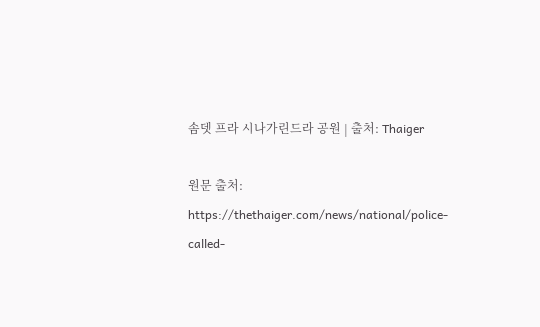솜뎃 프라 시나가린드라 공원 | 출처: Thaiger

원문 출처: https://thethaiger.com/news/national/police-called-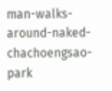man-walks-around-naked-chachoengsao-park